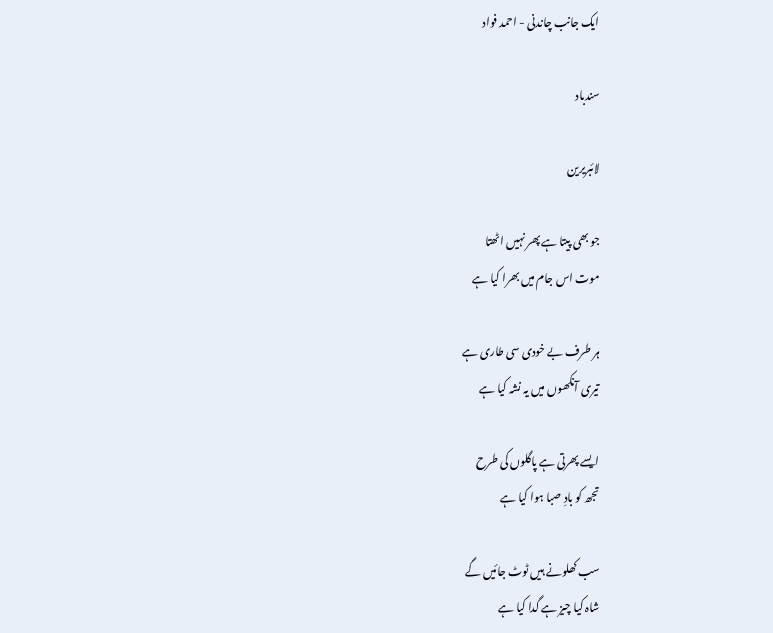ایک جانب چاندنی - احمد فواد

سندباد

لائبریرین

جو بھی پیتا ہے پھر نہیں اٹھتا
موت اس جام میں بھرا کیا ہے

ہر طرف بے خودی سی طاری ہے
تیری آنکھوں میں یہ نشہ کیا ہے

ایسے پھرتی ہے پاگلوں کی طرح
تجھ کو بادِ صبا ہوا کیا ہے

سب کھلونے ہیں ٹوٹ جائیں گے
شاہ کیا چیز ہے گدا کیا ہے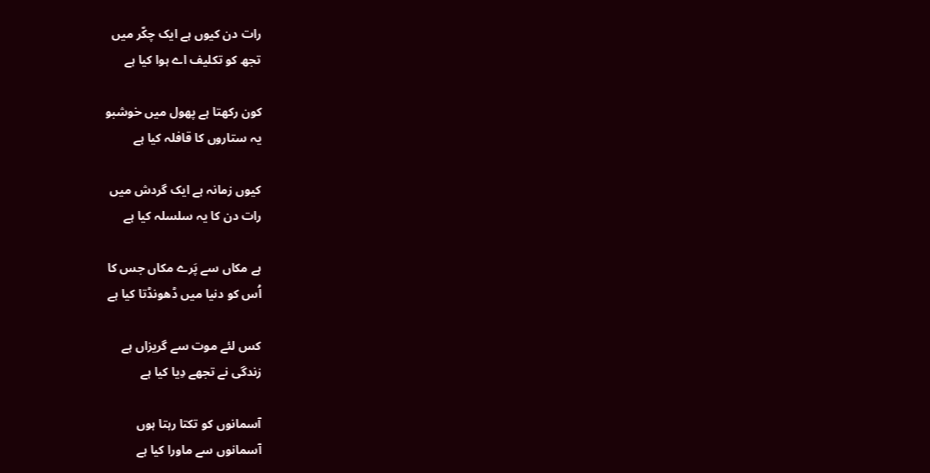رات دن کیوں ہے ایک چکّر میں
تجھ کو تکلیف اے ہوا کیا ہے

کون رکھتا ہے پھول میں خوشبو
یہ ستاروں کا قافلہ کیا ہے

کیوں زمانہ ہے ایک گردش میں
رات دن کا یہ سلسلہ کیا ہے

ہے مکاں سے پَرے مکاں جس کا
اُس کو دنیا میں ڈھونڈتا کیا ہے

کس لئے موت سے گریزاں ہے
زندگی نے تجھے دِیا کیا ہے

آسمانوں کو تکتا رہتا ہوں
آسمانوں سے ماورا کیا ہے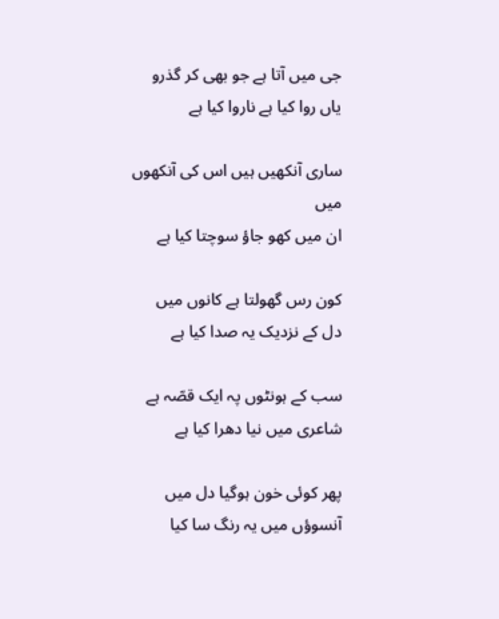جی میں آتا ہے جو بھی کر گذرو
یاں روا کیا ہے ناروا کیا ہے

ساری آنکھیں ہیں اس کی آنکھوں میں
ان میں کھو جاؤ سوچتا کیا ہے

کون رس گھولتا ہے کانوں میں
دل کے نزدیک یہ صدا کیا ہے

سب کے ہونٹوں پہ ایک قصّہ ہے
شاعری میں نیا دھرا کیا ہے

پھر کوئی خون ہوگیا دل میں
آنسوؤں میں یہ رنگ سا کیا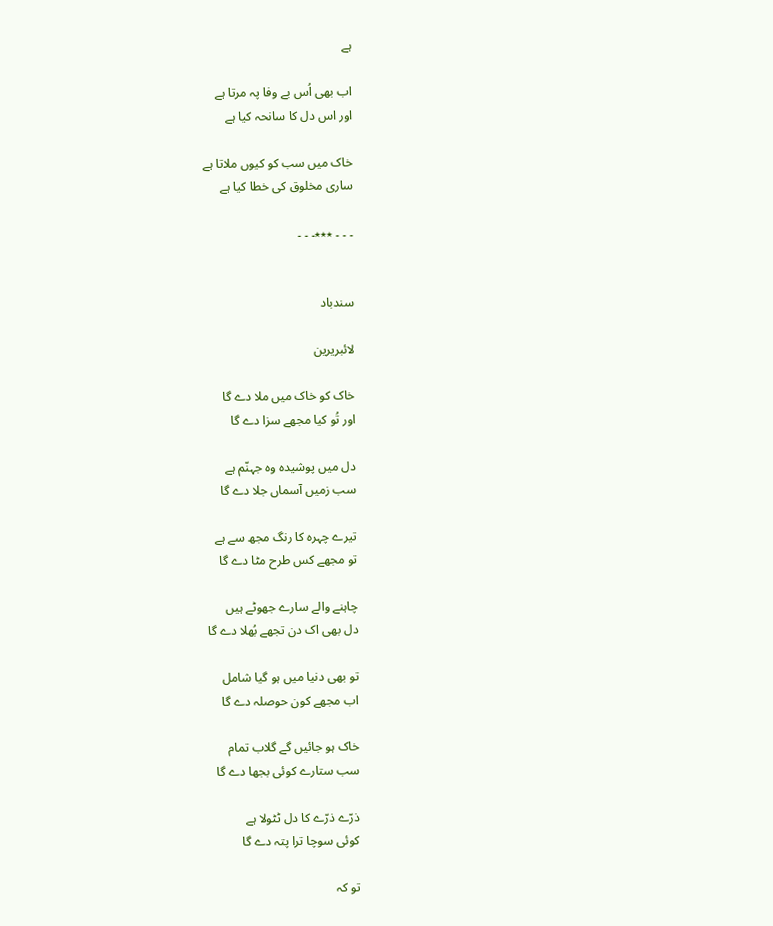ہے

اب بھی اُس بے وفا پہ مرتا ہے
اور اس دل کا سانحہ کیا ہے

خاک میں سب کو کیوں ملاتا ہے
ساری مخلوق کی خطا کیا ہے

۔ ۔ ۔ ٭٭٭۔ ۔ ۔


سندباد

لائبریرین

خاک کو خاک میں ملا دے گا
اور تُو کیا مجھے سزا دے گا

دل میں پوشیدہ وہ جہنّم ہے
سب زمیں آسماں جلا دے گا

تیرے چہرہ کا رنگ مجھ سے ہے
تو مجھے کس طرح مٹا دے گا

چاہنے والے سارے جھوٹے ہیں
دل بھی اک دن تجھے بُھلا دے گا

تو بھی دنیا میں ہو گیا شامل
اب مجھے کون حوصلہ دے گا

خاک ہو جائیں گے گلاب تمام
سب ستارے کوئی بجھا دے گا

ذرّے ذرّے کا دل ٹٹولا ہے
کوئی سوچا ترا پتہ دے گا

تو کہ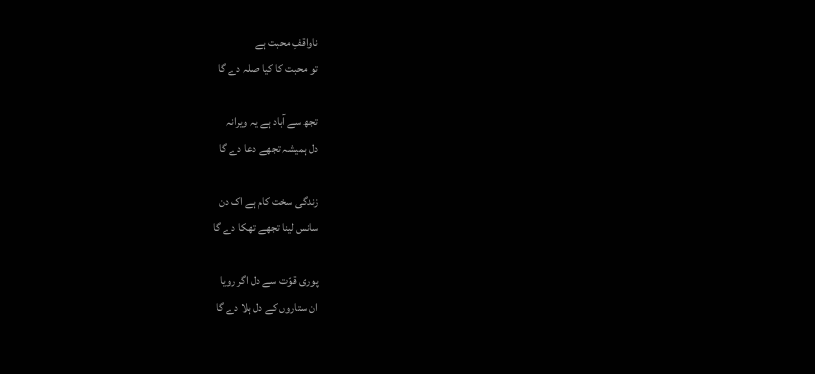ناواقفِ محبت ہے
تو محبت کا کیا صلہ دے گا

تجھ سے آباد ہے یہ ویرانہ
دل ہمیشہ تجھے دعا دے گا

زندگی سخت کام ہے اک دن
سانس لینا تجھے تھکا دے گا

پوری قوّت سے دل اگر رویا
ان ستاروں کے دل ہلا دے گا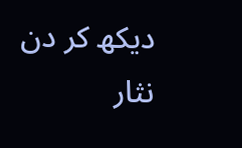دیکھ کر دن نثار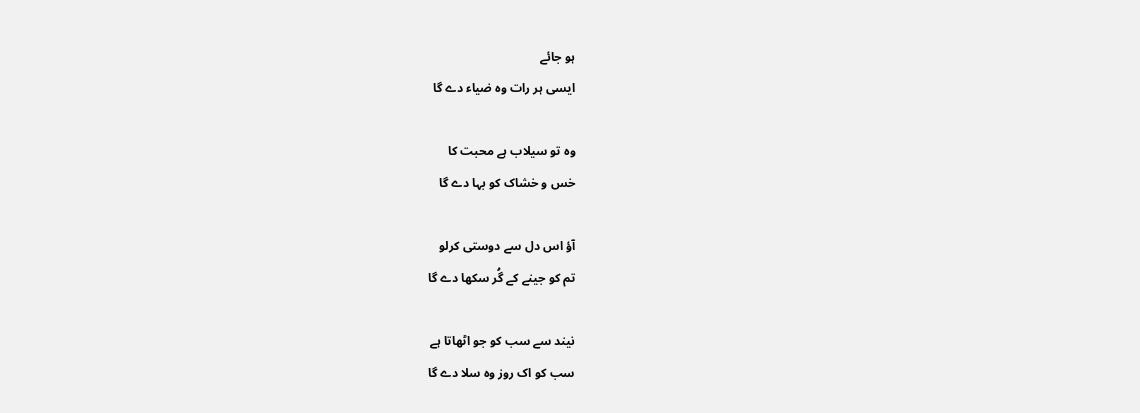ہو جائے
ایسی ہر رات وہ ضیاء دے گا

وہ تو سیلاب ہے محبت کا
خس و خشاک کو بہا دے گا

آؤ اس دل سے دوستی کرلو
تم کو جینے کے گُر سکھا دے گا

نیند سے سب کو جو اٹھاتا ہے
سب کو اک روز وہ سلا دے گا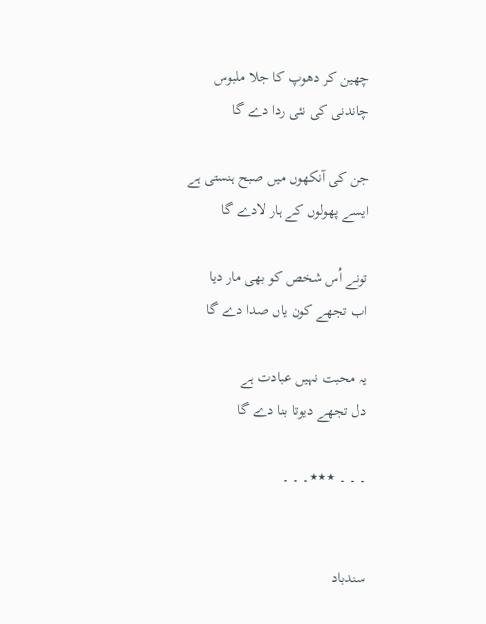چھین کر دھوپ کا جلا ملبوس
چاندنی کی نئی ردا دے گا

جن کی آنکھوں میں صبح ہنستی ہے
ایسے پھولوں کے ہار لادے گا

تونے اُس شخص کو بھی مار دیا
اب تجھے کون یاں صدا دے گا

یہ محبت نہیں عبادت ہے
دل تجھے دیوتا بنا دے گا

۔ ۔ ۔ ٭٭٭۔ ۔ ۔


سندباد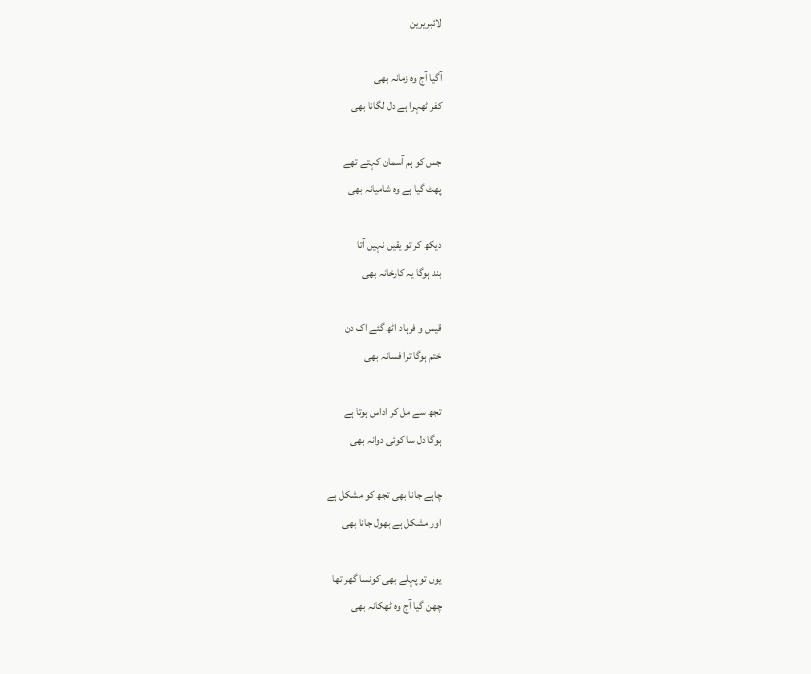لائبریرین

آگیا آج وہ زمانہ بھی
کفر ٹھہرا ہے دل لگانا بھی

جس کو ہم آسمان کہتے تھے
پھٹ گیا ہے وہ شامیانہ بھی

دیکھ کر تو یقیں نہیں آتا
بند ہوگا یہ کارخانہ بھی

قیس و فرہاد اٹھ گئے اک دن
ختم ہوگا ترا فسانہ بھی

تجھ سے مل کر اداس ہوتا ہے
ہوگا دل سا کوئی دوانہ بھی

چاہے جانا بھی تجھ کو مشکل ہے
اور مشکل ہے بھول جانا بھی

یوں تو پہلے بھی کونسا گھر تھا
چھن گیا آج وہ ٹھکانہ بھی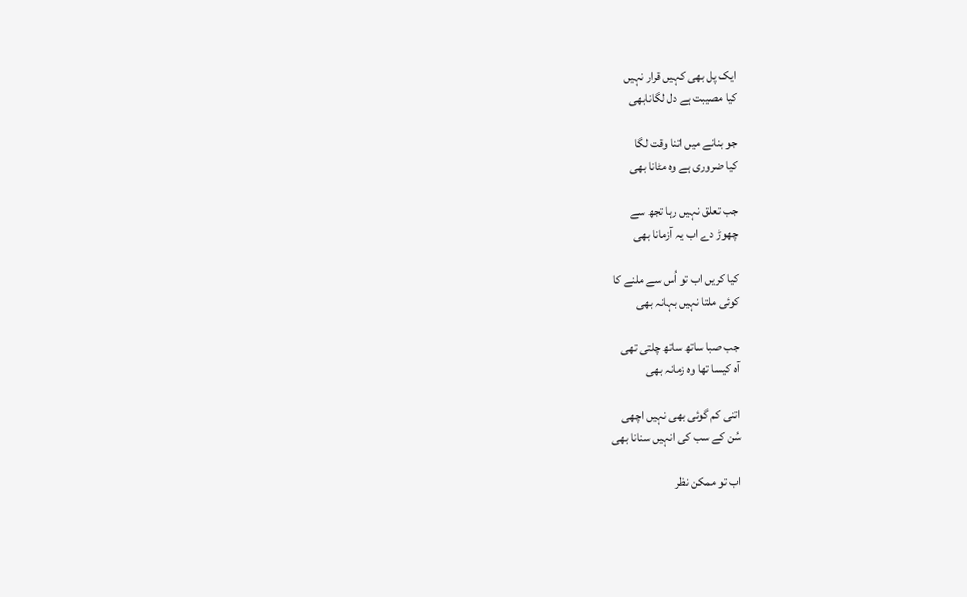ایک پل بھی کہیں قرار نہیں
کیا مصیبت ہے دل لگانابھی

جو بنانے میں اتنا وقت لگا
کیا ضروری ہے وہ مٹانا بھی

جب تعلق نہیں رہا تجھ سے
چھوڑ دے اب یہ آزمانا بھی

کیا کریں اب تو اُس سے ملنے کا
کوئی ملتا نہیں بہانہ بھی

جب صبا ساتھ ساتھ چلتی تھی
آہ کیسا تھا وہ زمانہ بھی

اتنی کم گوئی بھی نہیں اچھی
سُن کے سب کی انہیں سنانا بھی

اب تو ممکن نظر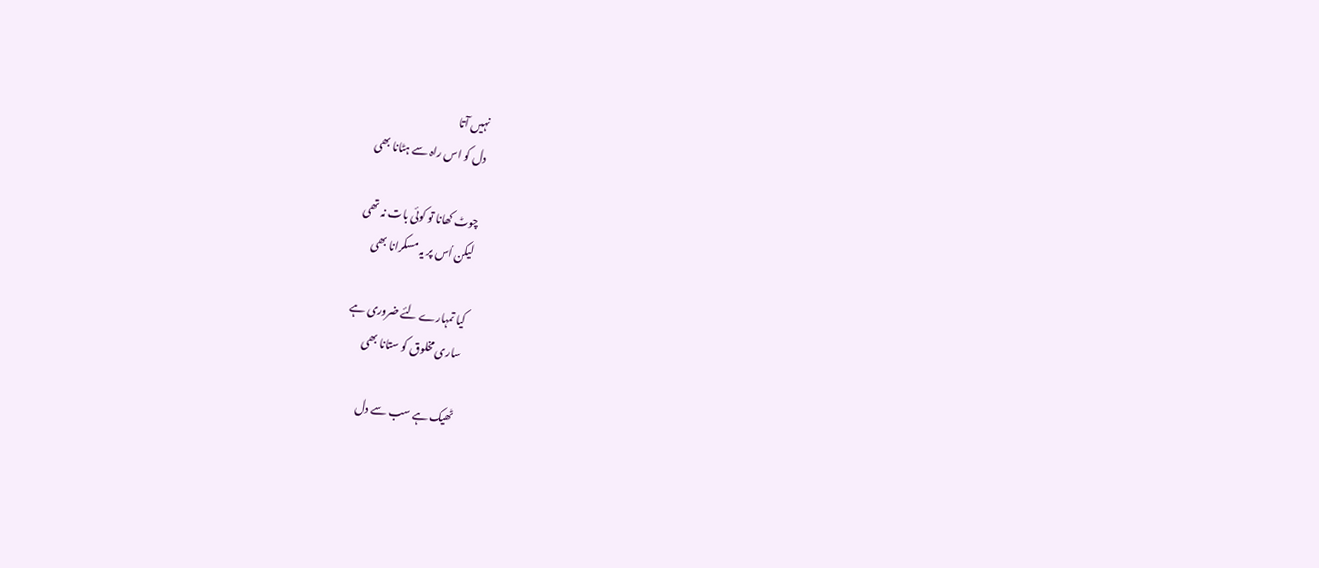نہیں آتا
دل کو اس راہ سے ہٹانا بھی

چوٹ کھانا تو کوئی بات نہ تھی
لیکن اُس پر یہ مسکرانا بھی

کیا تمہارے لئے ضروری ہے
ساری مخلوق کو ستانا بھی

ٹھیک ہے سب سے دل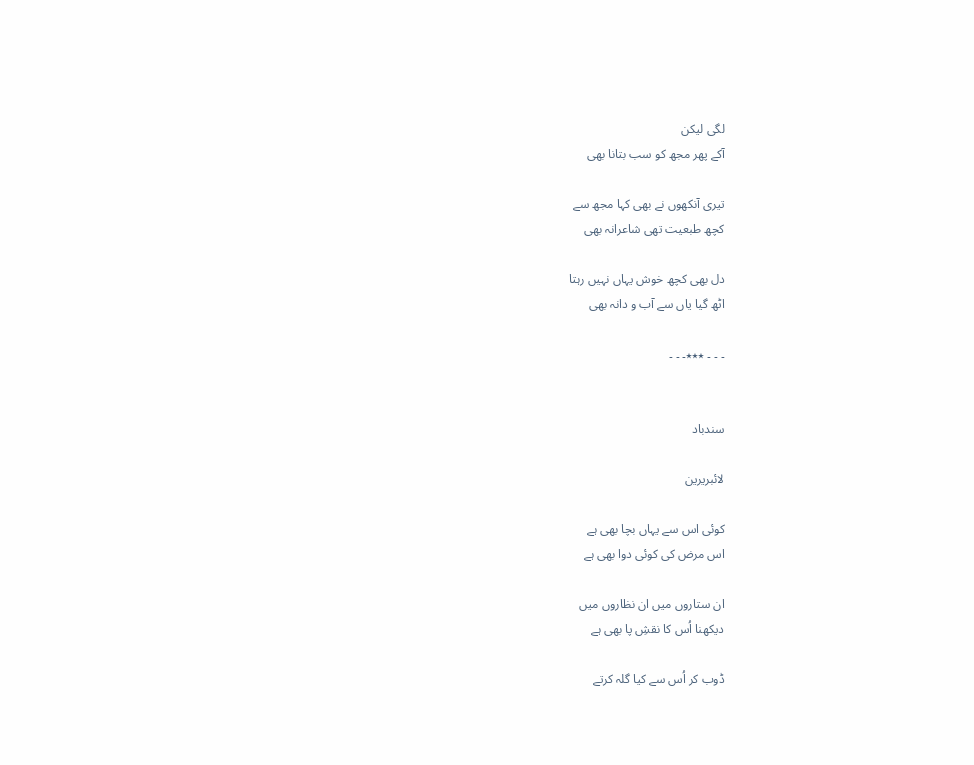لگی لیکن
آکے پھر مجھ کو سب بتانا بھی

تیری آنکھوں نے بھی کہا مجھ سے
کچھ طبعیت تھی شاعرانہ بھی

دل بھی کچھ خوش یہاں نہیں رہتا
اٹھ گیا یاں سے آب و دانہ بھی

۔ ۔ ۔ ٭٭٭۔ ۔ ۔


سندباد

لائبریرین

کوئی اس سے یہاں بچا بھی ہے
اس مرض کی کوئی دوا بھی ہے

ان ستاروں میں ان نظاروں میں
دیکھنا اُس کا نقشِ پا بھی ہے

ڈوب کر اُس سے کیا گلہ کرتے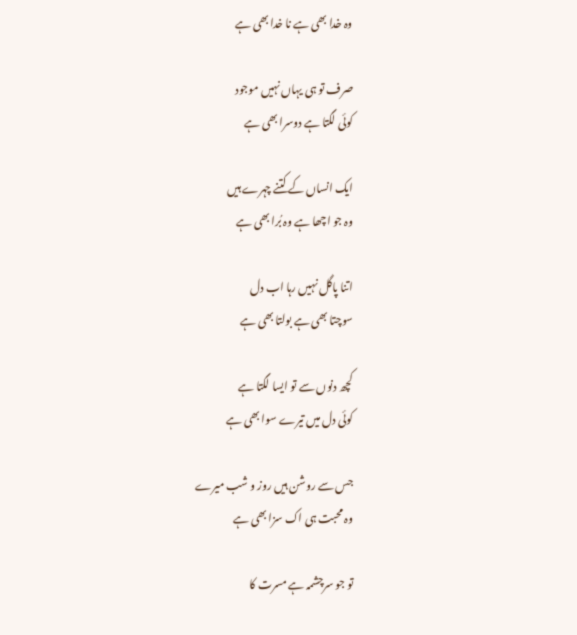وہ خدا بھی ہے نا خدا بھی ہے

صرف تو ہی یہاں نہیں موجود
کوئی لگتا ہے دوسرا بھی ہے

ایک انساں کے کتنے چہرے ہیں
وہ جو اچھا ہے وہ بُرا بھی ہے

اتنا پاگل نہیں رہا اب دل
سوچتا بھی ہے بولتا بھی ہے

کچھ دنوں سے تو ایسا لگتا ہے
کوئی دل میں تیرے سوا بھی ہے

جس سے روشن ہیں روز و شب میرے
وہ محبت ہی اک سزا بھی ہے

تو جو سرچشمہ ہے مسرت کا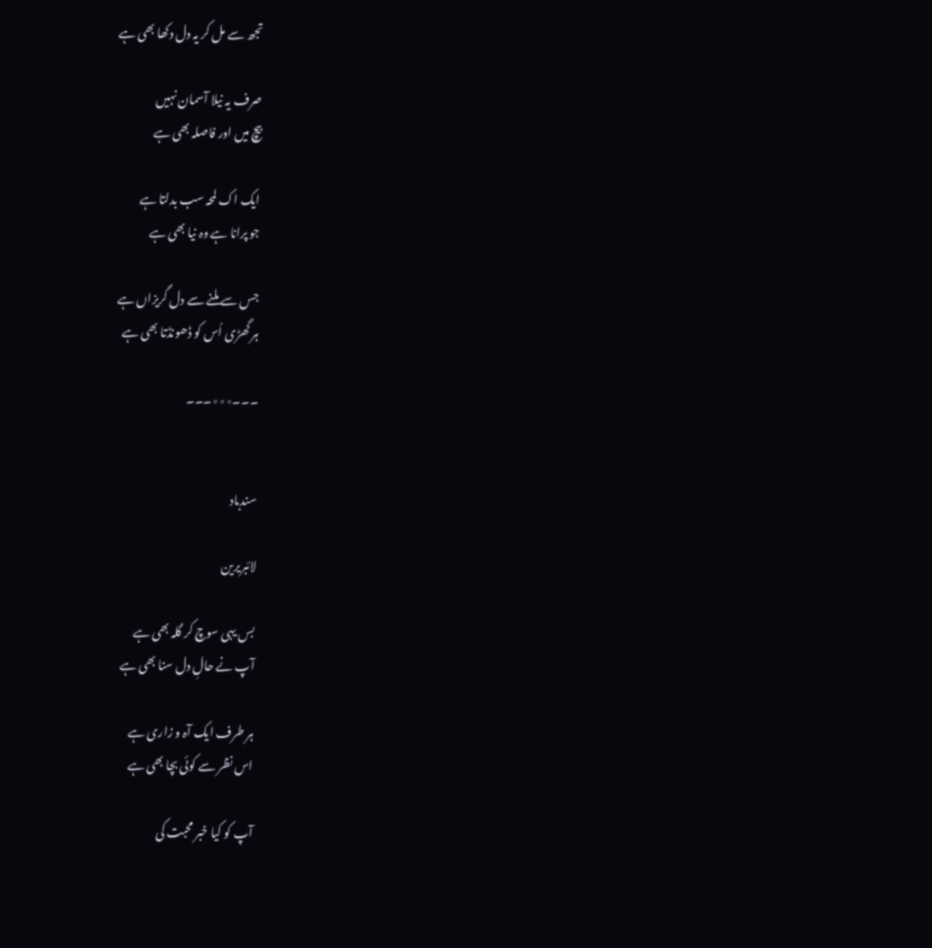تجھ سے مل کر یہ دل دکھا بھی ہے

صرف یہ نیلا آسمان نہیں
بیچ میں اور فاصلہ بھی ہے

ایک اک لمحہ سب بدلتا ہے
جو پرانا ہے وہ نیا بھی ہے

جس سے ملنے سے دل گریزاں ہے
ہر گھڑی اُس کو ڈھونڈتا بھی ہے

۔۔۔٭٭٭۔۔۔


سندباد

لائبریرین

بس یہی سوچ کر گلہ بھی ہے
آپ نے حالِ دل سنا بھی ہے

ہر طرف ایک آہ و زاری ہے
اس نظر سے کوئی بچا بھی ہے

آپ کو کیا خبر محبت کی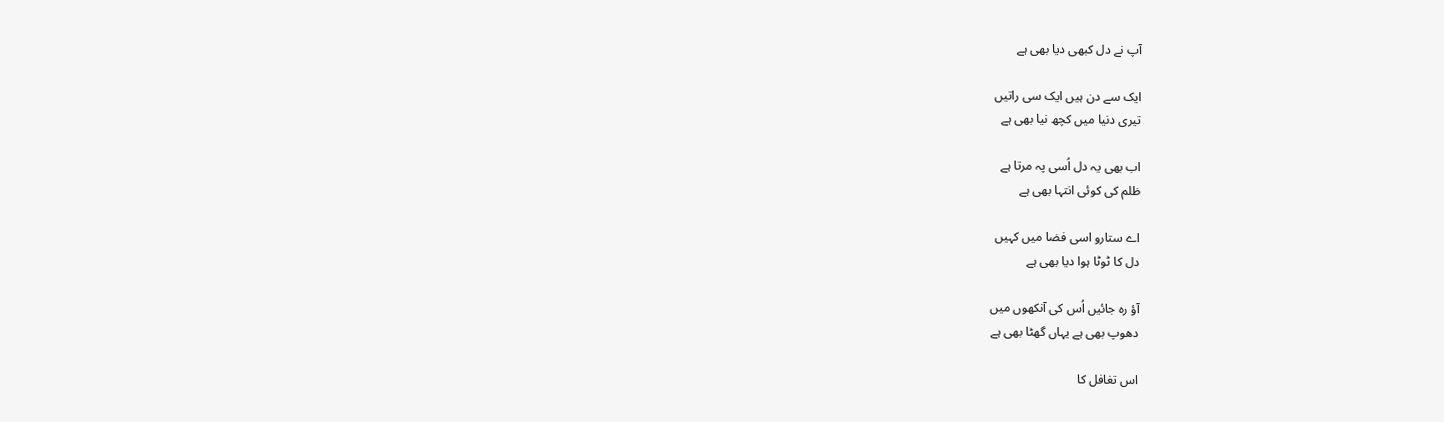آپ نے دل کبھی دیا بھی ہے

ایک سے دن ہیں ایک سی راتیں
تیری دنیا میں کچھ نیا بھی ہے

اب بھی یہ دل اُسی پہ مرتا ہے
ظلم کی کوئی انتہا بھی ہے

اے ستارو اسی فضا میں کہیں
دل کا ٹوٹا ہوا دیا بھی ہے

آؤ رہ جائیں اُس کی آنکھوں میں
دھوپ بھی ہے یہاں گھٹا بھی ہے

اس تغافل کا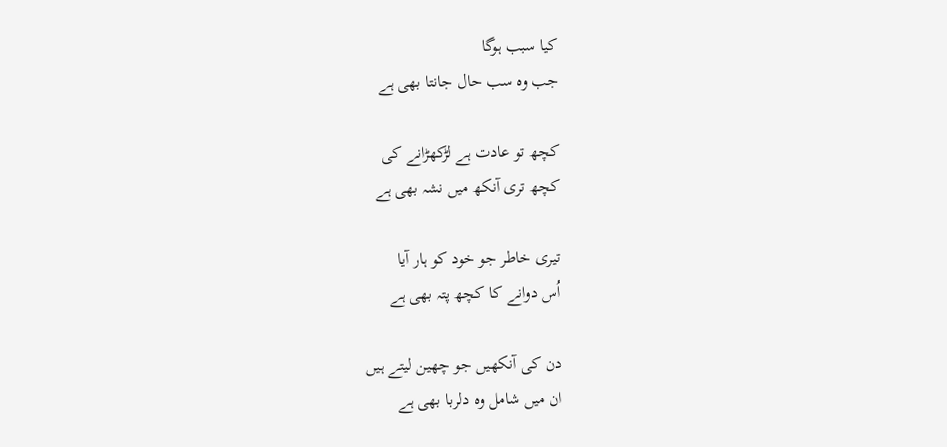کیا سبب ہوگا
جب وہ سب حال جانتا بھی ہے

کچھ تو عادت ہے لڑکھڑانے کی
کچھ تری آنکھ میں نشہ بھی ہے

تیری خاطر جو خود کو ہار آیا
اُس دوانے کا کچھ پتہ بھی ہے

دن کی آنکھیں جو چھین لیتے ہیں
ان میں شامل وہ دلربا بھی ہے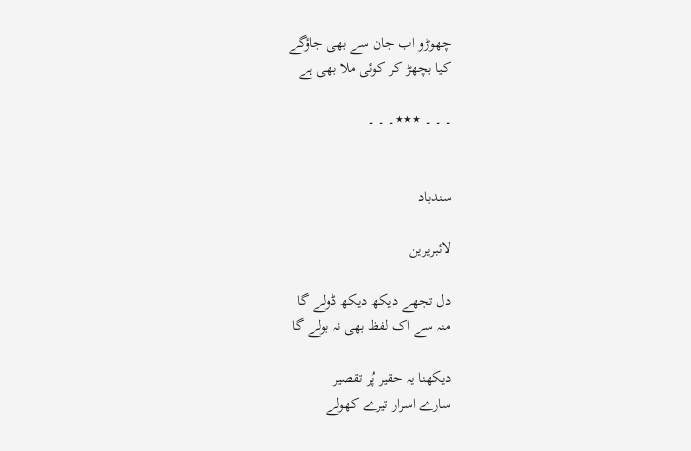چھوڑو اب جان سے بھی جاؤگے
کیا بچھڑ کر کوئی ملا بھی ہے

۔ ۔ ۔ ٭٭٭۔ ۔ ۔


سندباد

لائبریرین

دل تجھے دیکھ دیکھ ڈولے گا
منہ سے اک لفظ بھی نہ بولے گا

دیکھنا یہ حقیر پُر تقصیر
سارے اسرار تیرے کھولے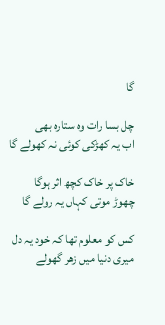گا

چل بسا رات وہ ستارہ بھی
اب یہ کھڑکی کوئی نہ کھولے گا

خاک پر خاک کچھ اثر ہوگا
چھوڑ موتی کہاں یہ رولے گا

کس کو معلوم تھا کہ خود یہ دل
میری دنیا میں زھر گھولے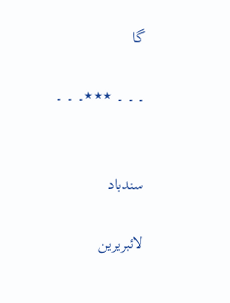گا

۔ ۔ ۔ ٭٭٭۔ ۔ ۔


سندباد

لائبریرین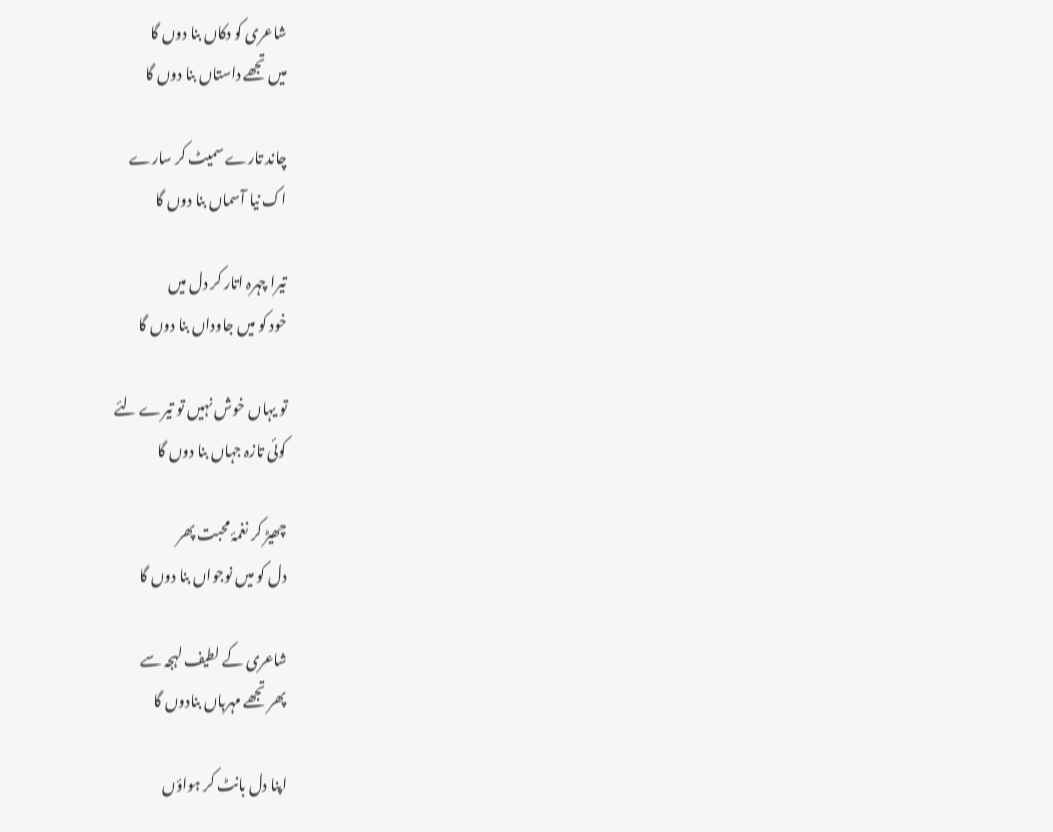شاعری کو دکاں بنا دوں گا
میں تجھے داستاں بنا دوں گا

چاند تارے سمیٹ کر سارے
اک نیا آسماں بنا دوں گا

تیرا چہرہ اتار کر دل میں
خود کو میں جاوداں بنا دوں گا

تو یہاں خوش نہیں تو تیرے لئے
کوئی تازہ جہاں بنا دوں گا

چھیڑ کر نغمۂ محبت پھر
دل کو میں نوجواں بنا دوں گا

شاعری کے لطیف لہجہ سے
پھر تجھے مہرباں بنادوں گا

اپنا دل بانٹ کر ہواؤں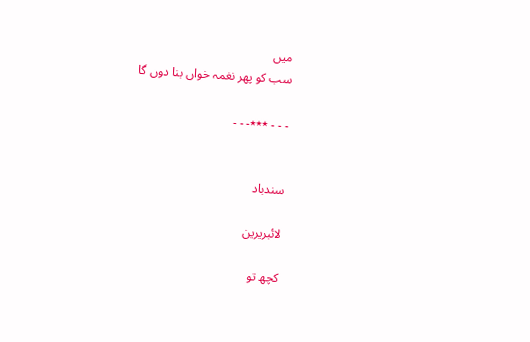میں
سب کو پھر نغمہ خواں بنا دوں گا

۔ ۔ ۔ ٭٭٭۔ ۔ ۔


سندباد

لائبریرین

کچھ تو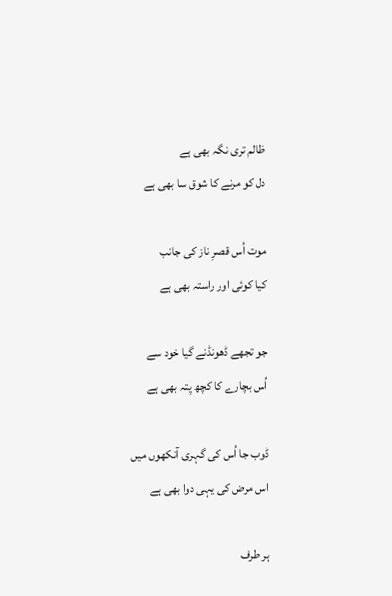ظالم تری نگہ بھی ہے
دل کو مرنے کا شوق سا بھی ہے

موت اُس قصرِ ناز کی جانب
کیا کوئی اور راستہ بھی ہے

جو تجھے ڈھونڈنے گیا خود سے
اُس بچارے کا کچھ پتہ بھی ہے

ڈوب جا اُس کی گہری آنکھوں میں
اس مرض کی یہی دوا بھی ہے

ہر طرف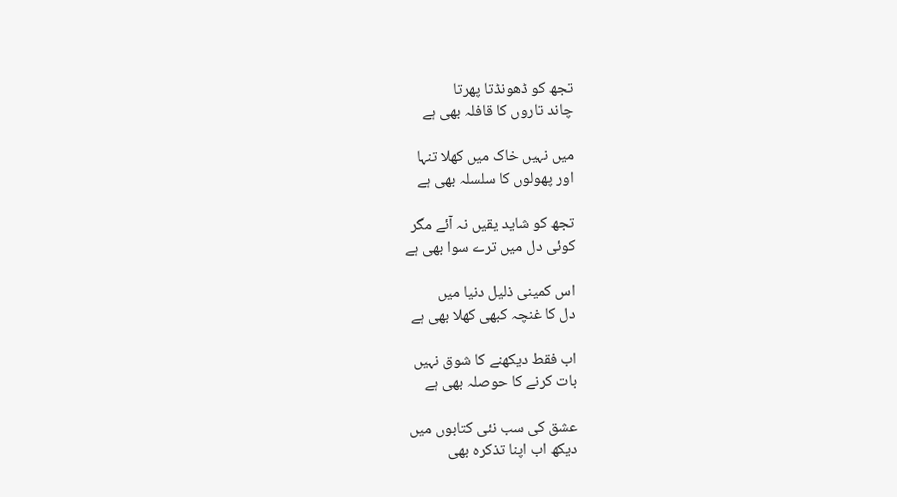تجھ کو ڈھونڈتا پھرتا
چاند تاروں کا قافلہ بھی ہے

میں نہیں خاک میں کھلا تنہا
اور پھولوں کا سلسلہ بھی ہے

تجھ کو شاید یقیں نہ آئے مگر
کوئی دل میں ترے سوا بھی ہے

اس کمینی ذلیل دنیا میں
دل کا غنچہ کبھی کھلا بھی ہے

اب فقط دیکھنے کا شوق نہیں
بات کرنے کا حوصلہ بھی ہے

عشق کی سب نئی کتابوں میں
دیکھ اب اپنا تذکرہ بھی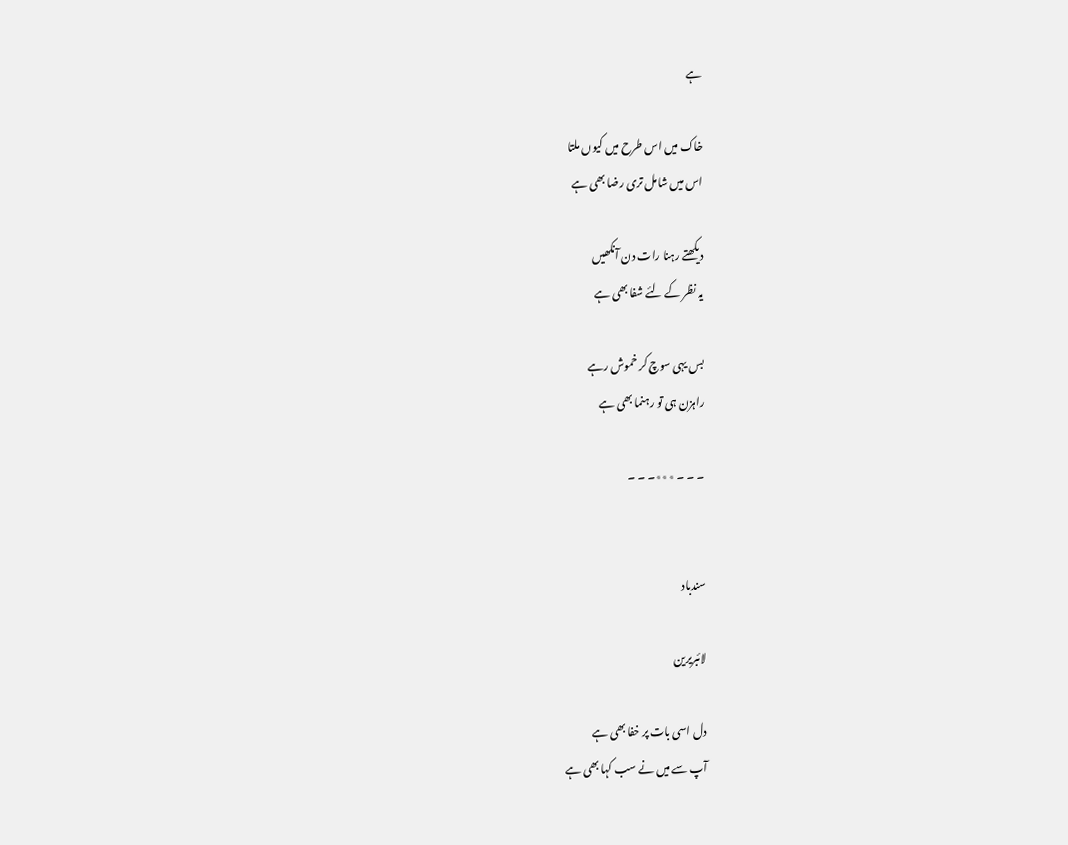ہے

خاک میں اس طرح میں کیوں ملتا
اس میں شامل تری رضا بھی ہے

دیکھتے رہنا رات دن آنکھیں
یہ نظر کے لئے شفا بھی ہے

بس یہی سوچ کر خموش رہے
راہزن ہی تو رہنما بھی ہے

۔ ۔ ۔ ٭٭٭۔ ۔ ۔


سندباد

لائبریرین

دل اسی بات پر خفا بھی ہے
آپ سے میں نے سب کہا بھی ہے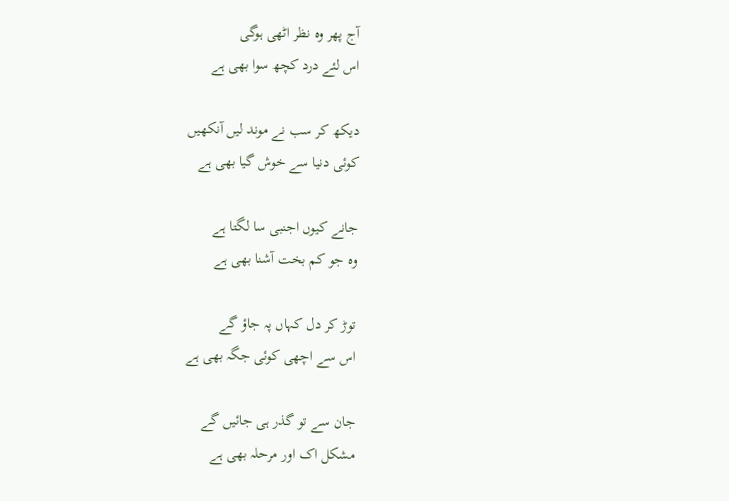آج پھر وہ نظر اٹھی ہوگی
اس لئے درد کچھ سوا بھی ہے

دیکھ کر سب نے موند لیں آنکھیں
کوئی دنیا سے خوش گیا بھی ہے

جانے کیوں اجنبی سا لگتا ہے
وہ جو کم بخت آشنا بھی ہے

توڑ کر دل کہاں پہ جاؤ گے
اس سے اچھی کوئی جگہ بھی ہے

جان سے تو گذر ہی جائیں گے
مشکل اک اور مرحلہ بھی ہے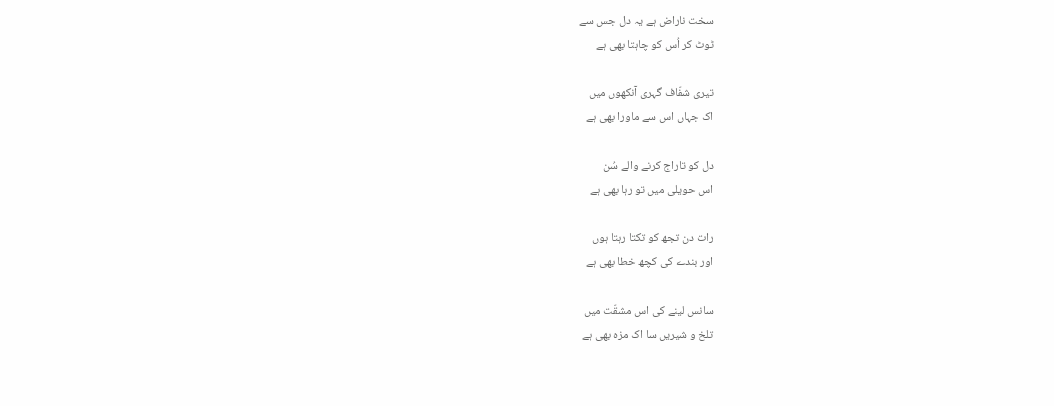سخت ناراض ہے یہ دل جس سے
ٹوٹ کر اُس کو چاہتا بھی ہے

تیری شفّاف گہری آنکھوں میں
اک جہاں اس سے ماورا بھی ہے

دل کو تاراج کرنے والے سُن
اس حویلی میں تو رہا بھی ہے

رات دن تجھ کو تکتا رہتا ہوں
اور بندے کی کچھ خطا بھی ہے

سانس لینے کی اس مشقّت میں
تلخ و شیریں سا اک مزہ بھی ہے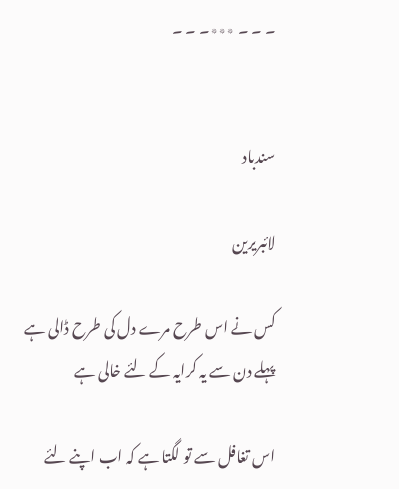۔ ۔ ۔ ٭٭٭۔ ۔ ۔


سندباد

لائبریرین

کس نے اس طرح مرے دل کی طرح ڈالی ہے
پہلے دن سے یہ کرایہ کے لئے خالی ہے

اس تغافل سے تو لگتا ہے کہ اب اپنے لئے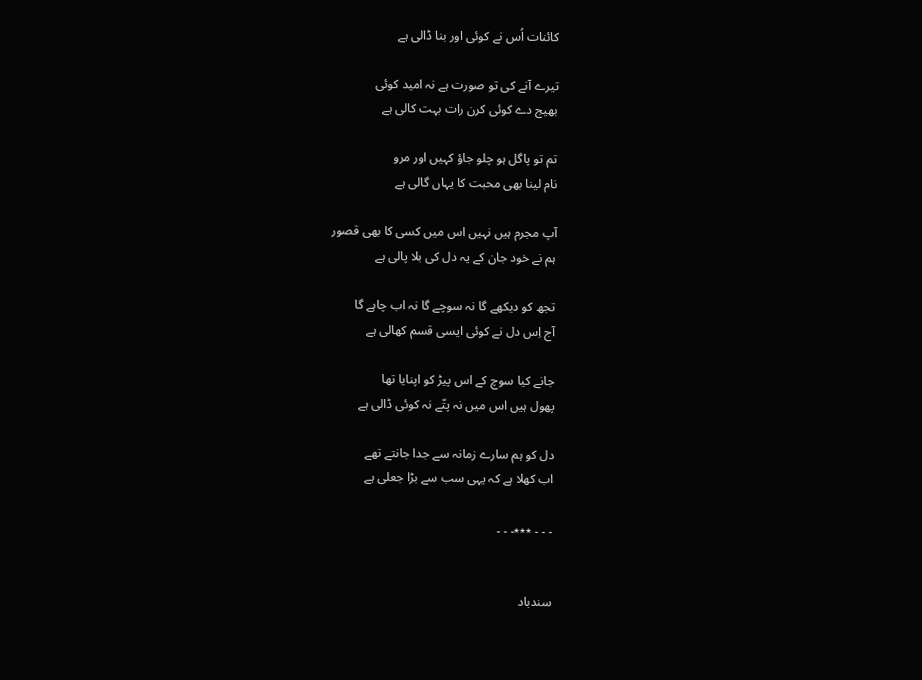کائنات اُس نے کوئی اور بنا ڈالی ہے

تیرے آنے کی تو صورت ہے نہ امید کوئی
بھیج دے کوئی کرن رات بہت کالی ہے

تم تو پاگل ہو چلو جاؤ کہیں اور مرو
نام لینا بھی محبت کا یہاں گالی ہے

آپ مجرم ہیں نہیں اس میں کسی کا بھی قصور
ہم نے خود جان کے یہ دل کی بلا پالی ہے

تجھ کو دیکھے گا نہ سوچے گا نہ اب چاہے گا
آج اِس دل نے کوئی ایسی قسم کھالی ہے

جانے کیا سوچ کے اس پیڑ کو اپنایا تھا
پھول ہیں اس میں نہ پتّے نہ کوئی ڈالی ہے

دل کو ہم سارے زمانہ سے جدا جانتے تھے
اب کھلا ہے کہ یہی سب سے بڑا جعلی ہے

۔ ۔ ۔ ٭٭٭۔ ۔ ۔


سندباد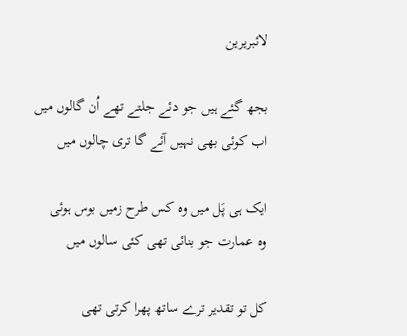لائبریرین

بجھ گئے ہیں جو دئے جلتے تھے اُن گالوں میں
اب کوئی بھی نہیں آئے گا تری چالوں میں

ایک ہی پَل میں وہ کس طرح زمیں بوس ہوئی
وہ عمارت جو بنائی تھی کئی سالوں میں

کل تو تقدیر ترے ساتھ پھرا کرتی تھی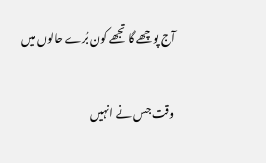آج پوچھے گا تجھے کون بُرے حالوں میں

وقت جس نے انہیں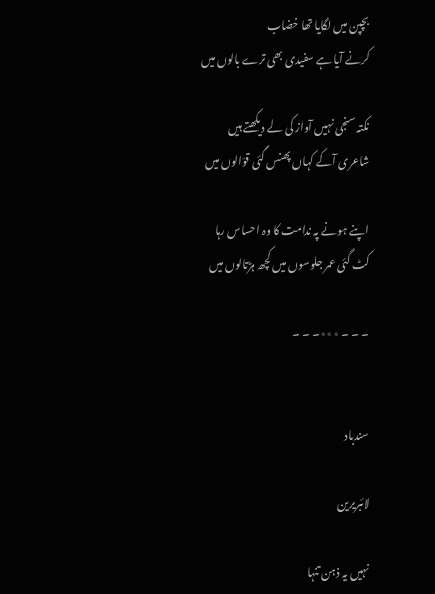بچپن میں لگایا تھا خضاب
کرنے آیا ہے سفیدی بھی ترے بالوں میں

نکتہ سنجی نہیں آواز کی لے دیکھتے ہیں
شاعری آکے کہاں پھنس گئی قوّالوں میں

اپنے ہونے پہ ندامت کا وہ احساس رہا
کٹ گئی عمر جلوسوں میں کچھ ہڑتالوں میں

۔ ۔ ۔ ٭٭٭۔ ۔ ۔


سندباد

لائبریرین

نہیں یہ ذہن تنہا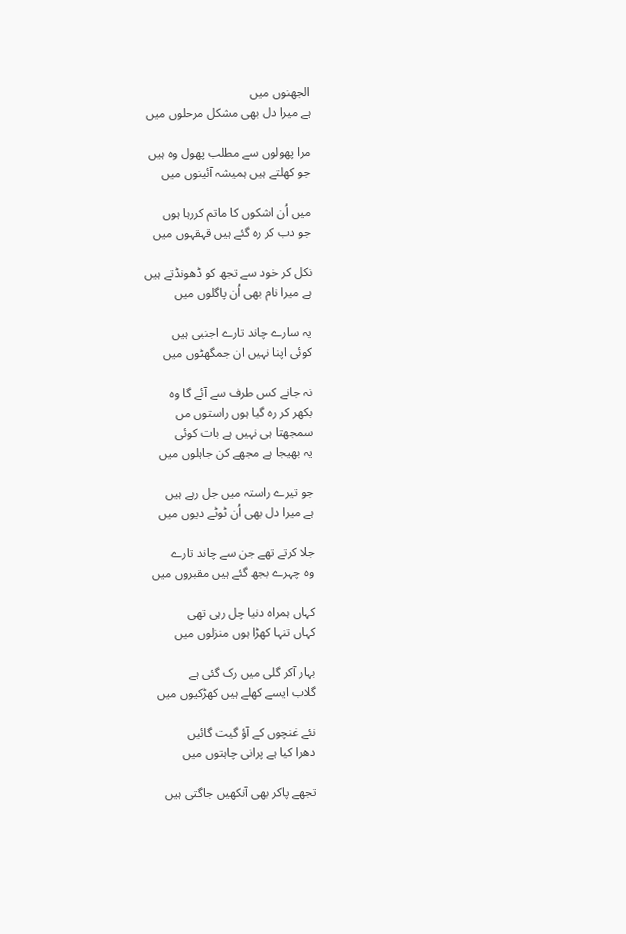الجھنوں میں
ہے میرا دل بھی مشکل مرحلوں میں

مرا پھولوں سے مطلب پھول وہ ہیں
جو کھلتے ہیں ہمیشہ آئینوں میں

میں اُن اشکوں کا ماتم کررہا ہوں
جو دب کر رہ گئے ہیں قہقہوں میں

نکل کر خود سے تجھ کو ڈھونڈتے ہیں
ہے میرا نام بھی اُن پاگلوں میں

یہ سارے چاند تارے اجنبی ہیں
کوئی اپنا نہیں ان جمگھٹوں میں

نہ جانے کس طرف سے آئے گا وہ
بکھر کر رہ گیا ہوں راستوں مں
سمجھتا ہی نہیں ہے بات کوئی
یہ بھیجا ہے مجھے کن جاہلوں میں

جو تیرے راستہ میں جل رہے ہیں
ہے میرا دل بھی اُن ٹوٹے دیوں میں

جلا کرتے تھے جن سے چاند تارے
وہ چہرے بجھ گئے ہیں مقبروں میں

کہاں ہمراہ دنیا چل رہی تھی
کہاں تنہا کھڑا ہوں منزلوں میں

بہار آکر گلی میں رک گئی ہے
گلاب ایسے کھلے ہیں کھڑکیوں میں

نئے غنچوں کے آؤ گیت گائیں
دھرا کیا ہے پرانی چاہتوں میں

تجھے پاکر بھی آنکھیں جاگتی ہیں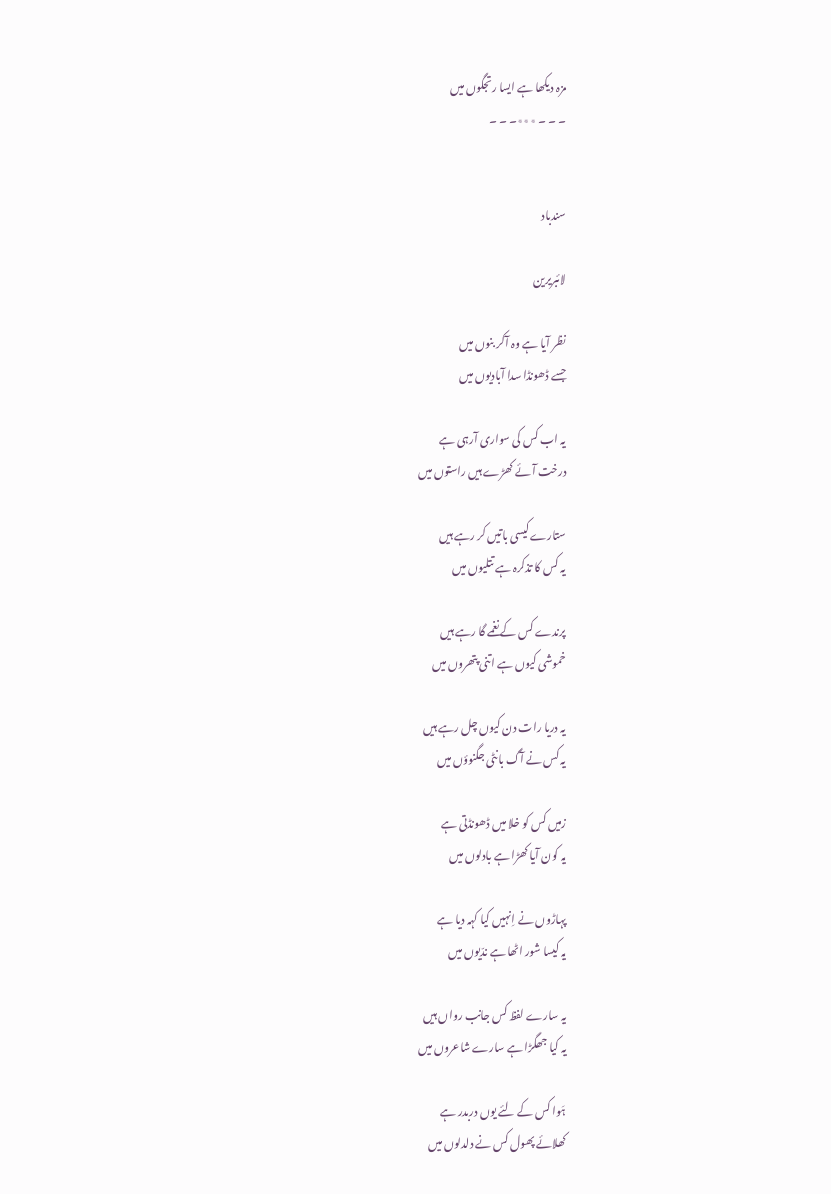مزہ دیکھا ہے ایسا رتجگوں میں
۔ ۔ ۔ ٭٭٭۔ ۔ ۔


سندباد

لائبریرین

نظر آیا ہے وہ آکر بنوں میں
جسے ڈھونڈا سدا آبادیوں میں

یہ اب کس کی سواری آرہی ہے
درخت آئے کھڑے ہیں راستوں میں

ستارے کیسی باتیں کر رہے ہیں
یہ کس کا تذکرہ ہے تتلیوں میں

پرندے کس کے نغمے گا رہے ہیں
خموشی کیوں ہے اتنی پتھروں میں

یہ دریا رات دن کیوں چل رہے ہیں
یہ کس نے آگ بانٹی جگنوؤں میں

زمیں کس کو خلا میں ڈھونڈتی ہے
یہ کون آیا کھڑا ہے بادلوں میں

پہاڑوں نے اِنہیں کیا کہہ دیا ہے
یہ کیسا شور اٹھا ہے ندّیوں میں

یہ سارے لفظ کس جانب رواں ہیں
یہ کیا جھگڑا ہے سارے شاعروں میں

ہَوا کس کے لئے یوں دربدر ہے
کھلائے پھول کس نے دلدلوں میں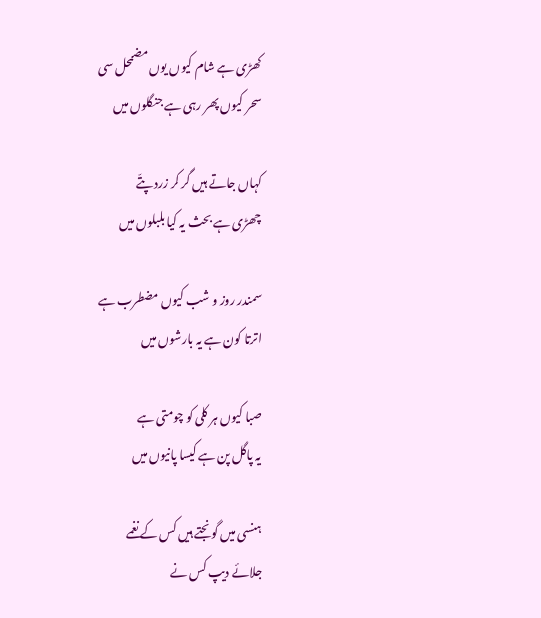کھڑی ہے شام کیوں یوں مضمحل سی
سحر کیوں پھر رہی ہے جنگلوں میں

کہاں جاتے ہیں گر کر زرد پتّے
چھڑی ہے بحث یہ کیا بلبلوں میں

سمندر روز و شب کیوں مضطرب ہے
اترتا کون ہے یہ بارشوں میں

صبا کیوں ہر کلی کو چومتی ہے
یہ پاگل پن ہے کیسا پانیوں میں

ہنسی میں گونجتے ہیں کس کے نغمے
جلائے دیپ کس نے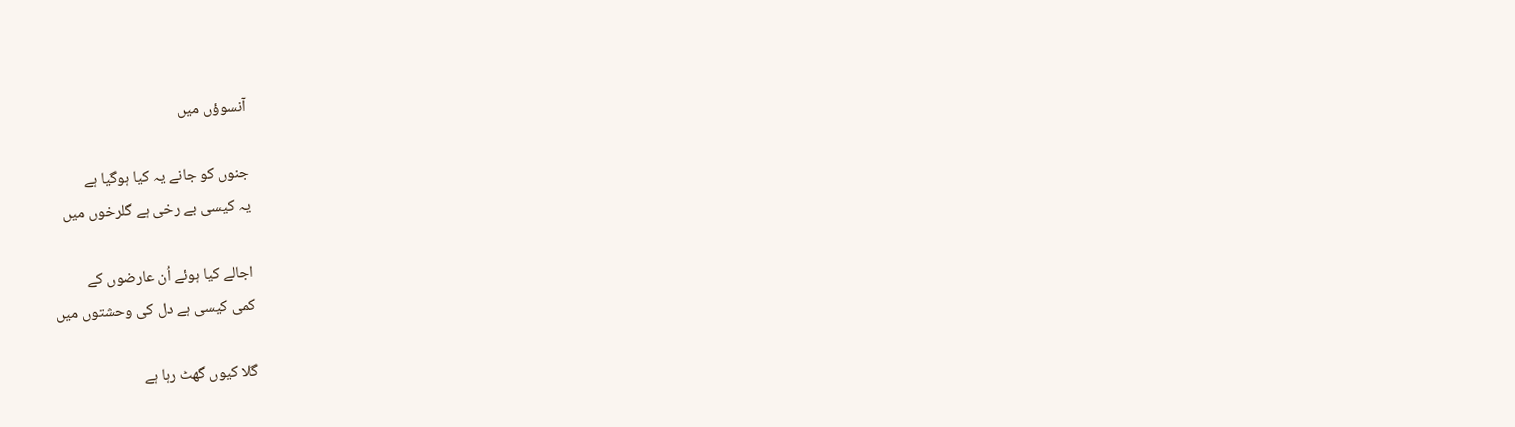آنسوؤں میں

جنوں کو جانے یہ کیا ہوگیا ہے
یہ کیسی بے رخی ہے گلرخوں میں

اجالے کیا ہوئے اُن عارضوں کے
کمی کیسی ہے دل کی وحشتوں میں

گلا کیوں گھٹ رہا ہے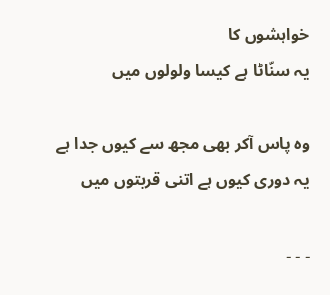خواہشوں کا
یہ سنّاٹا ہے کیسا ولولوں میں

وہ پاس آکر بھی مجھ سے کیوں جدا ہے
یہ دوری کیوں ہے اتنی قربتوں میں

۔ ۔ ۔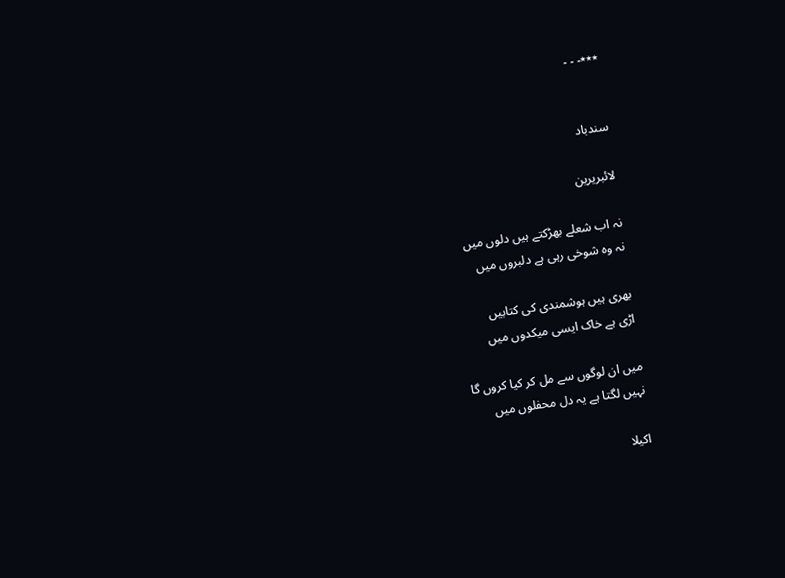٭٭٭۔ ۔ ۔


سندباد

لائبریرین

نہ اب شعلے بھڑکتے ہیں دلوں میں
نہ وہ شوخی رہی ہے دلبروں میں

بھری ہیں ہوشمندی کی کتابیں
اڑی ہے خاک ایسی میکدوں میں

میں ان لوگوں سے مل کر کیا کروں گا
نہیں لگتا ہے یہ دل محفلوں میں

اکیلا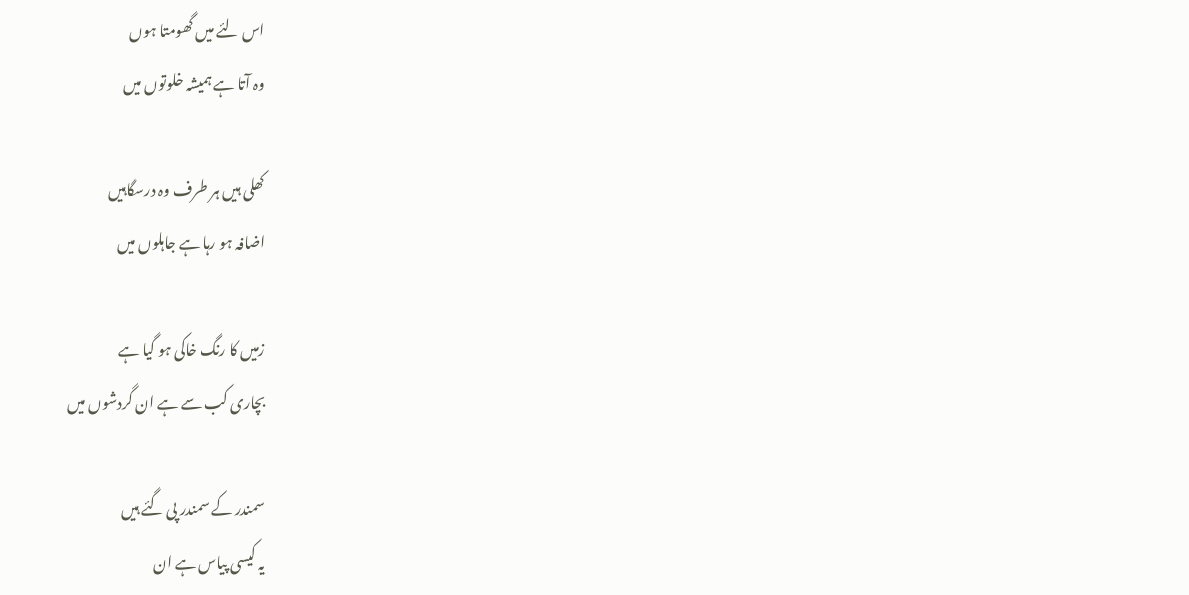اس لئے میں گھومتا ہوں
وہ آتا ہے ہمیشہ خلوتوں میں

کھلی ہیں ہر طرف وہ درسگاہیں
اضافہ ہو رہا ہے جاہلوں میں

زمیں کا رنگ خاکی ہو گیا ہے
بچاری کب سے ہے ان گردشوں میں

سمندر کے سمندر پی گئے ہیں
یہ کیسی پیاس ہے ان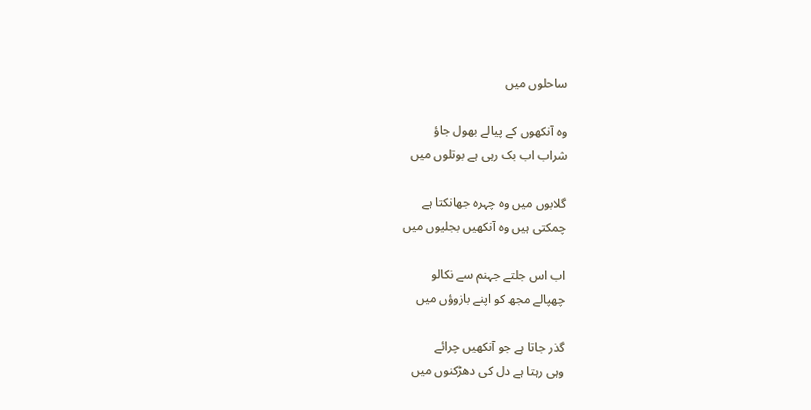ساحلوں میں

وہ آنکھوں کے پیالے بھول جاؤ
شراب اب بک رہی ہے بوتلوں میں

گلابوں میں وہ چہرہ جھانکتا ہے
چمکتی ہیں وہ آنکھیں بجلیوں میں

اب اس جلتے جہنم سے نکالو
چھپالے مجھ کو اپنے بازوؤں میں

گذر جاتا ہے جو آنکھیں چرائے
وہی رہتا ہے دل کی دھڑکنوں میں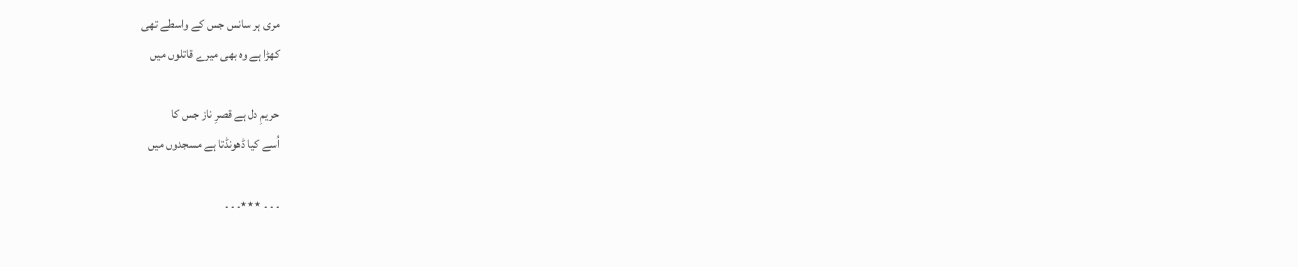مری ہر سانس جس کے واسطے تھی
کھڑا ہے وہ بھی میرے قاتلوں میں

حریمِ دل ہے قصرِ ناز جس کا
اُسے کیا ڈھونڈتا ہے مسجدوں میں

۔ ۔ ۔ ٭٭٭۔ ۔ ۔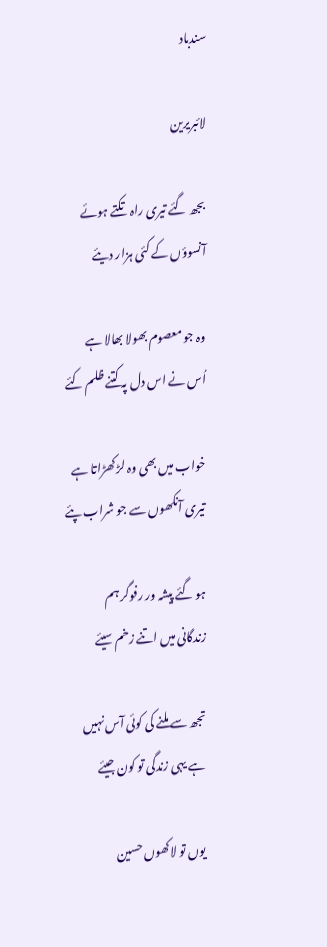سندباد

لائبریرین

بجھ گئے تیری راہ تکتے ہوئے
آنسوؤں کے کئی ہزار دیئے

وہ جو معصوم بھولا بھالا ہے
اُس نے اس دل پہ کتنے ظلم کئے

خواب میں بھی وہ لڑ کھڑاتا ہے
تیری آنکھوں سے جو شراب پئے

ہو گئے پیشہ ور رفوگر ہم
زندگانی میں اتنے زخم سیئے

تجھ سے ملنے کی کوئی آس نہیں
ہے یہی زندگی تو کون جیئے

یوں تو لاکھوں حسین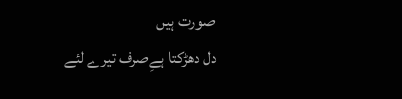صورت ہیں
دل دھڑکتا ہےِصرف تیرے لئے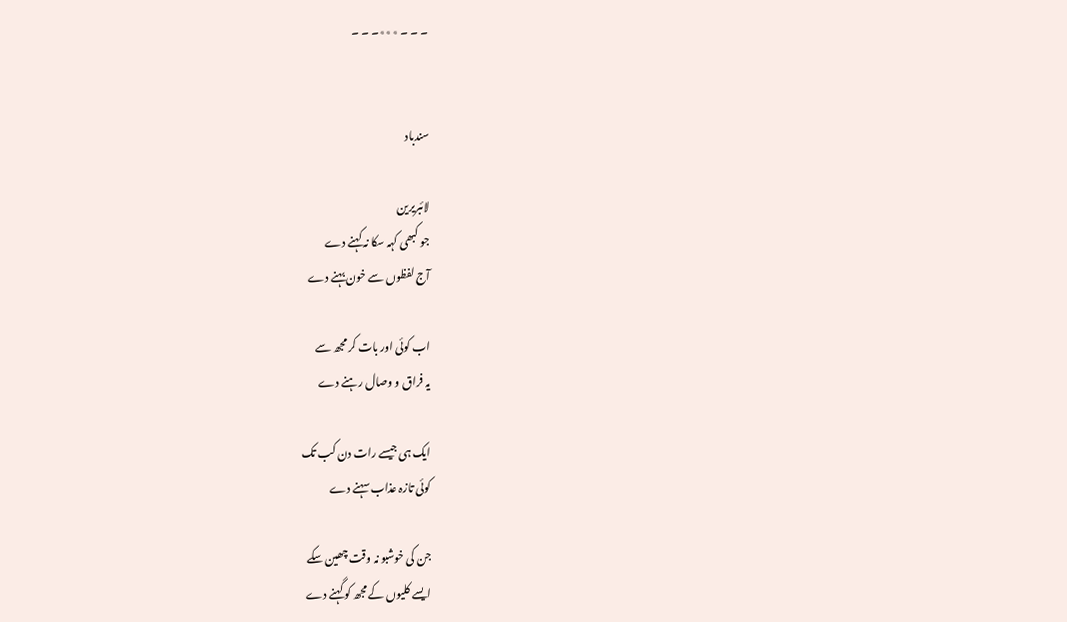۔ ۔ ۔ ٭٭٭۔ ۔ ۔


سندباد

لائبریرین
جو کبھی کہہ سکا نہ کہنے دے
آج لفظوں سے خون بہنے دے

اب کوئی اور بات کر مجھ سے
یہ فراق و وصال رہنے دے

ایک ہی جیسے رات دن کب تک
کوئی تازہ عذاب سہنے دے

جن کی خوشبو نہ وقت چھین سکے
ایسے کلیوں کے مجھ کو گہنے دے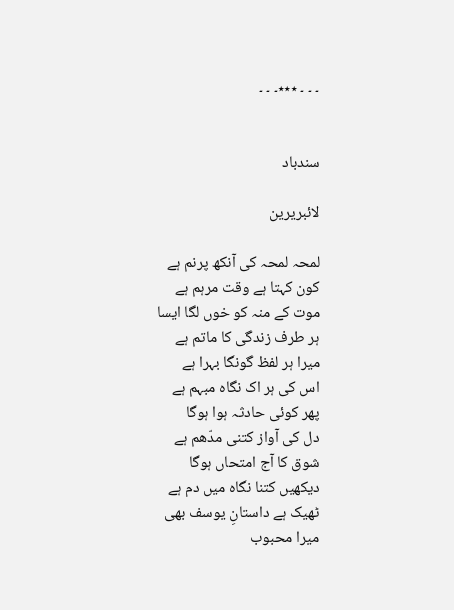۔ ۔ ۔ ٭٭٭۔ ۔ ۔


سندباد

لائبریرین

لمحہ لمحہ کی آنکھ پرنم ہے
کون کہتا ہے وقت مرہم ہے
موت کے منہ کو خوں لگا ایسا
ہر طرف زندگی کا ماتم ہے
میرا ہر لفظ گونگا بہرا ہے
اس کی ہر اک نگاہ مبہم ہے
پھر کوئی حادثہ ہوا ہوگا
دل کی آواز کتنی مدّھم ہے
شوق کا آج امتحاں ہوگا
دیکھیں کتنا نگاہ میں دم ہے
ٹھیک ہے داستانِ یوسف بھی
میرا محبوب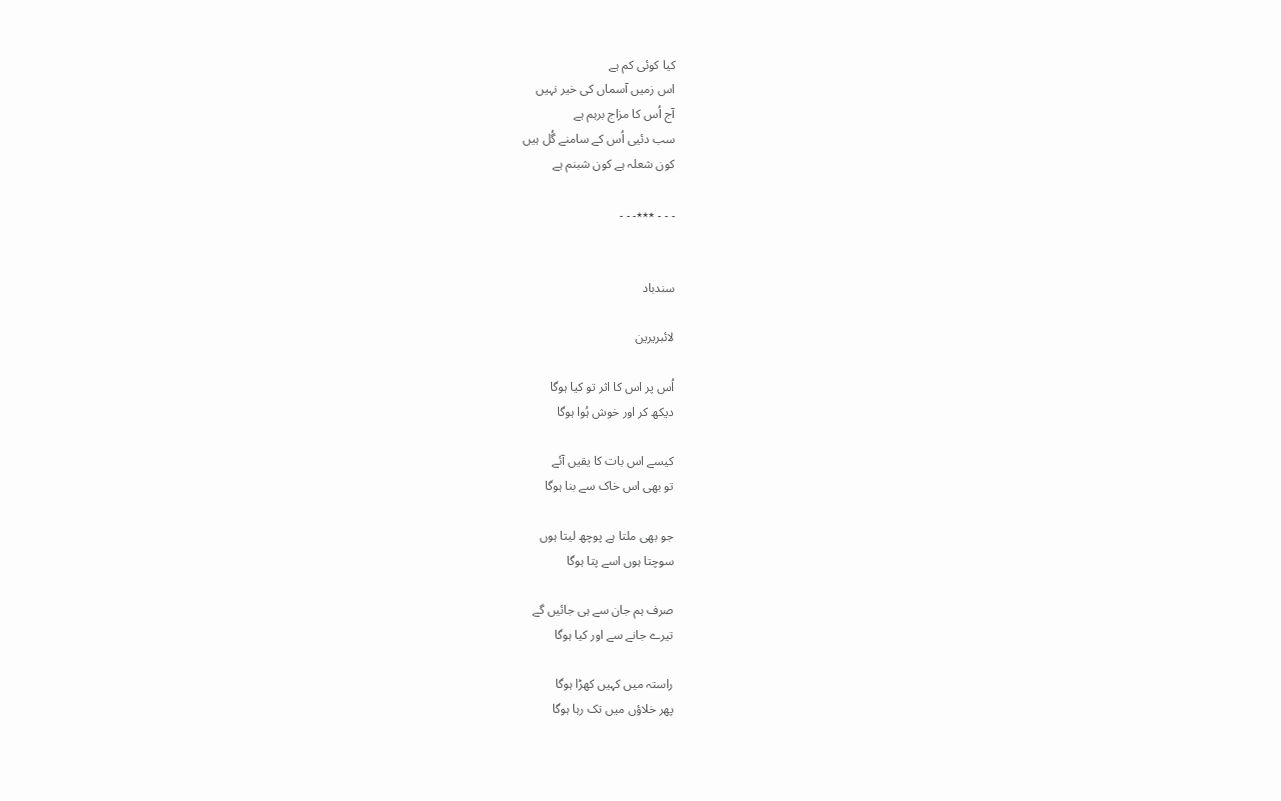کیا کوئی کم ہے
اس زمیں آسماں کی خیر نہیں
آج اُس کا مزاج برہم ہے
سب دئیی اُس کے سامنے گُل ہیں
کون شعلہ ہے کون شبنم ہے

۔ ۔ ۔ ٭٭٭۔ ۔ ۔


سندباد

لائبریرین

اُس پر اس کا اثر تو کیا ہوگا
دیکھ کر اور خوش ہُوا ہوگا

کیسے اس بات کا یقیں آئے
تو بھی اس خاک سے بنا ہوگا

جو بھی ملتا ہے پوچھ لیتا ہوں
سوچتا ہوں اسے پتا ہوگا

صرف ہم جان سے ہی جائیں گے
تیرے جانے سے اور کیا ہوگا

راستہ میں کہیں کھڑا ہوگا
پھر خلاؤں میں تک رہا ہوگا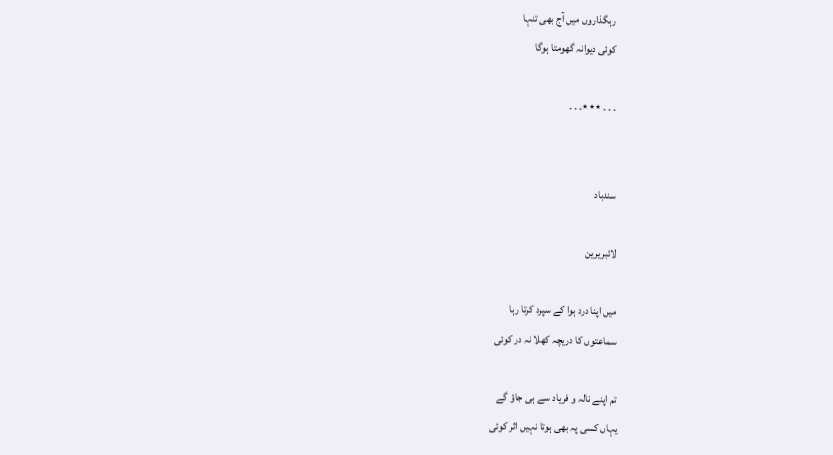رہگذاروں میں آج بھی تنہا
کوئی دیوانہ گھومتا ہوگا

۔ ۔ ۔ ٭٭٭۔ ۔ ۔


سندباد

لائبریرین

میں اپنا درد ہوا کے سپرد کرتا رہا
سماعتوں کا دریچہ کھلا نہ در کوئی

تم اپنے نالہ و فریاد سے ہی جاؤ گے
یہاں کسی پہ بھی ہوتا نہیں اثر کوئی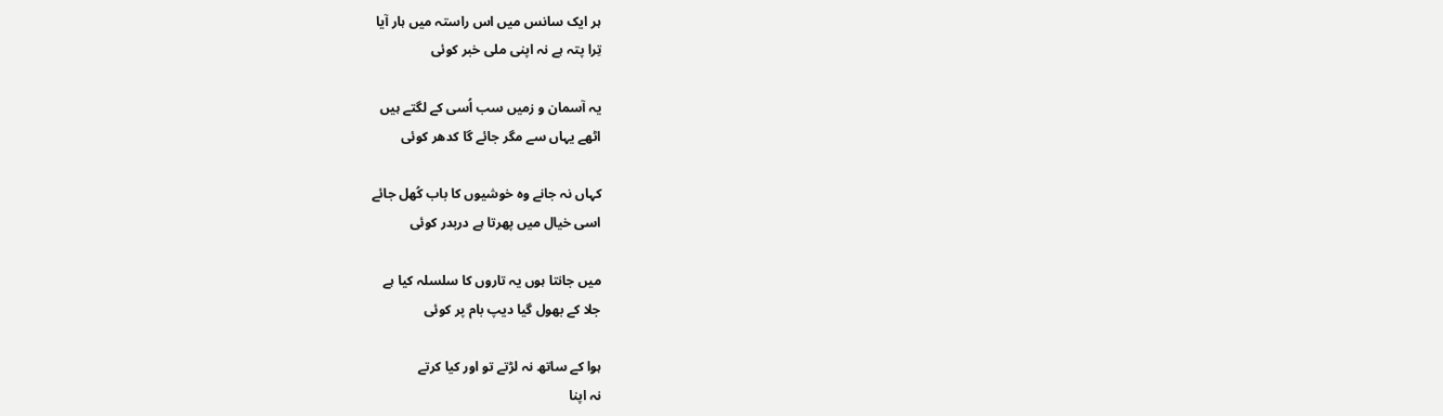ہر ایک سانس میں اس راستہ میں ہار آیا
تِرا پتہ ہے نہ اپنی ملی خبر کوئی

یہ آسمان و زمیں سب اُسی کے لگتے ہیں
اٹھے یہاں سے مگر جائے گا کدھر کوئی

کہاں نہ جانے وہ خوشیوں کا باب کُھل جائے
اسی خیال میں پھرتا ہے دربدر کوئی

میں جانتا ہوں یہ تاروں کا سلسلہ کیا ہے
جلا کے بھول گیا دیپ بام پر کوئی

ہوا کے ساتھ نہ لڑتے تو اور کیا کرتے
نہ اپنا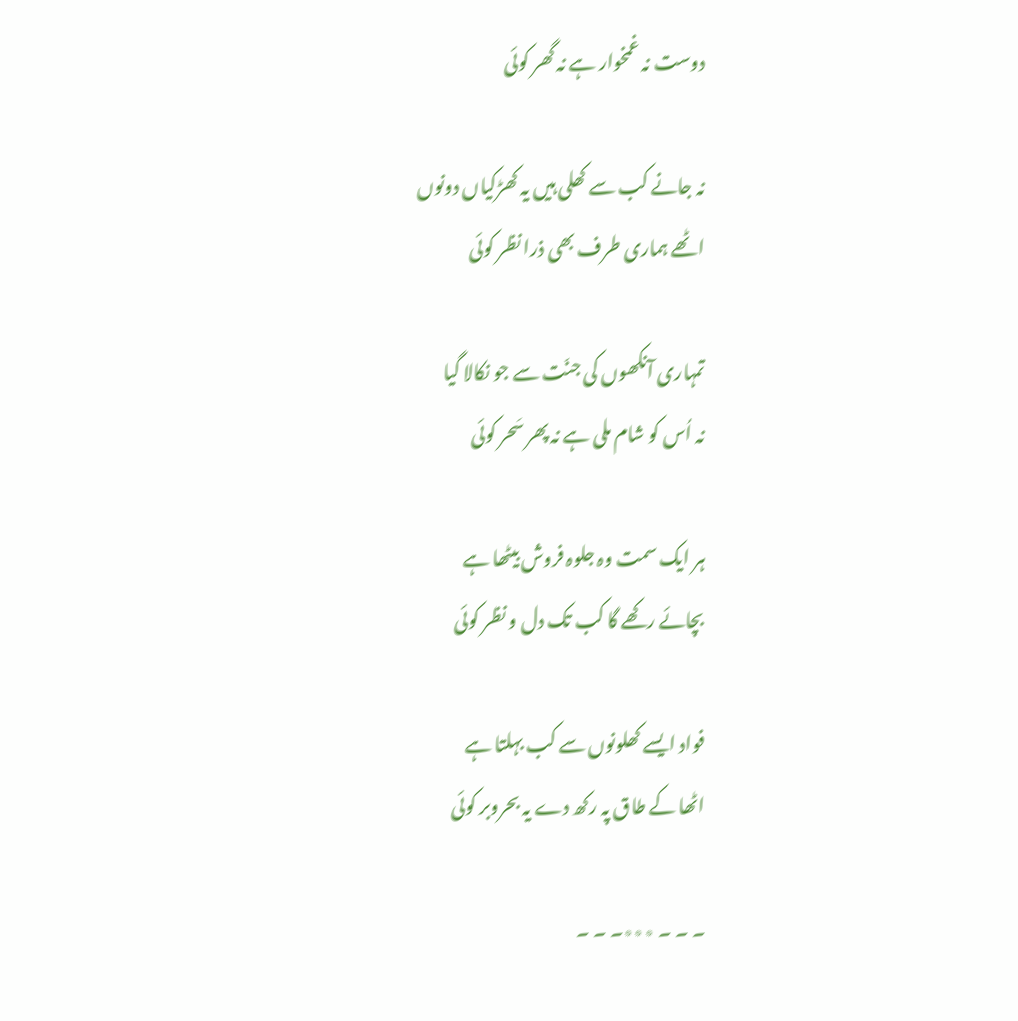دوست نہ غمخوار ہے نہ گھر کوئی

نہ جانے کب سے کھلی ہیں یہ کھڑکیاں دونوں
اٹھے ہماری طرف بھی ذرا نظر کوئی

تمہاری آنکھوں کی جنّت سے جو نکالا گیا
نہ اُس کو شام ملی ہے نہ پھر سَحر کوئی

ہر ایک سمت وہ جلوہ فروش بیٹھا ہے
بچائے رکھے گا کب تک دل و نظر کوئی

فواد ایسے کھلونوں سے کب بہلتا ہے
اٹھا کے طاق پہ رکھ دے یہ بحروبر کوئی

۔ ۔ ۔ ٭٭٭۔ ۔ ۔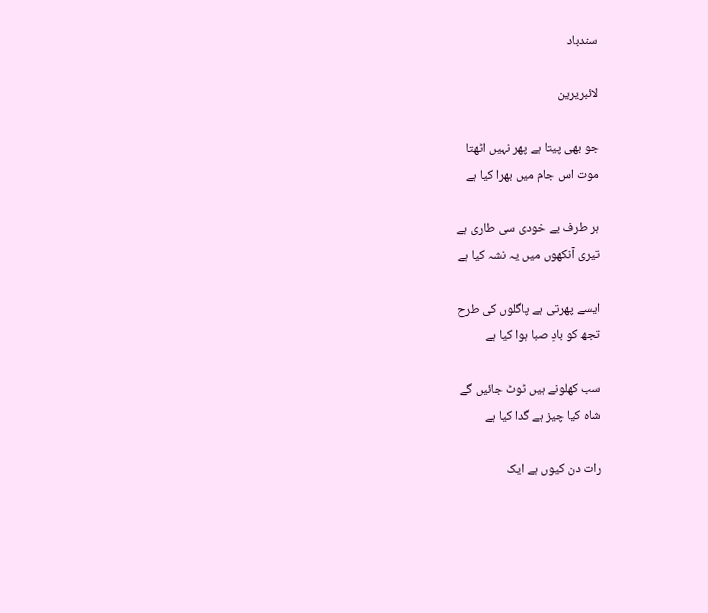سندباد

لائبریرین

جو بھی پیتا ہے پھر نہیں اٹھتا
موت اس جام میں بھرا کیا ہے

ہر طرف بے خودی سی طاری ہے
تیری آنکھوں میں یہ نشہ کیا ہے

ایسے پھرتی ہے پاگلوں کی طرح
تجھ کو بادِ صبا ہوا کیا ہے

سب کھلونے ہیں ٹوٹ جائیں گے
شاہ کیا چیز ہے گدا کیا ہے

رات دن کیوں ہے ایک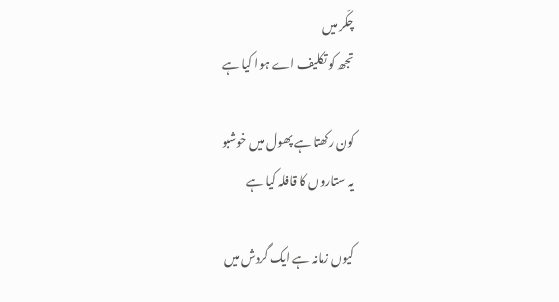چکّر میں
تجھ کو تکلیف اے ہوا کیا ہے

کون رکھتا ہے پھول میں خوشبو
یہ ستاروں کا قافلہ کیا ہے

کیوں زمانہ ہے ایک گردش میں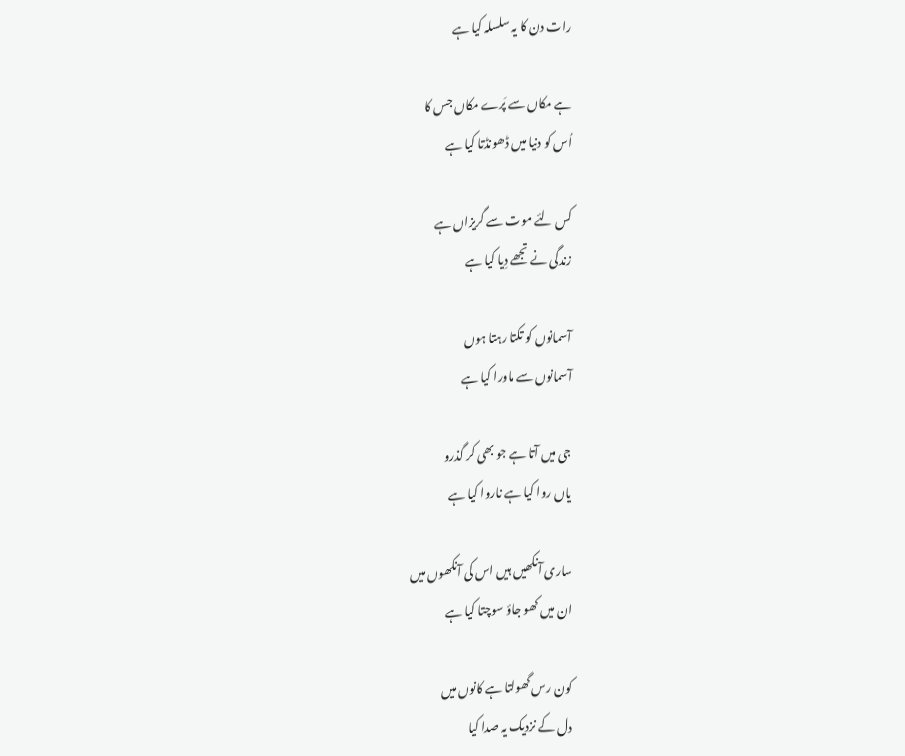رات دن کا یہ سلسلہ کیا ہے

ہے مکاں سے پَرے مکاں جس کا
اُس کو دنیا میں ڈھونڈتا کیا ہے

کس لئے موت سے گریزاں ہے
زندگی نے تجھے دِیا کیا ہے

آسمانوں کو تکتا رہتا ہوں
آسمانوں سے ماورا کیا ہے

جی میں آتا ہے جو بھی کر گذرو
یاں روا کیا ہے ناروا کیا ہے

ساری آنکھیں ہیں اس کی آنکھوں میں
ان میں کھو جاؤ سوچتا کیا ہے

کون رس گھولتا ہے کانوں میں
دل کے نزدیک یہ صدا کیا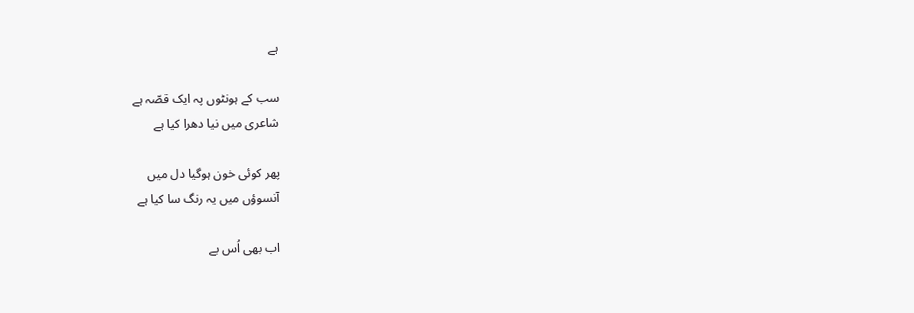ہے

سب کے ہونٹوں پہ ایک قصّہ ہے
شاعری میں نیا دھرا کیا ہے

پھر کوئی خون ہوگیا دل میں
آنسوؤں میں یہ رنگ سا کیا ہے

اب بھی اُس بے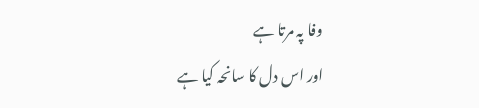وفا پہ مرتا ہے
اور اس دل کا سانحہ کیا ہے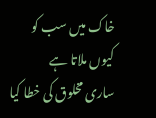خاک میں سب کو کیوں ملاتا ہے
ساری مخلوق کی خطا کیا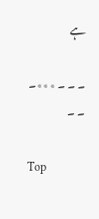ہے

۔ ۔ ۔ ٭٭٭۔ ۔ ۔

Top